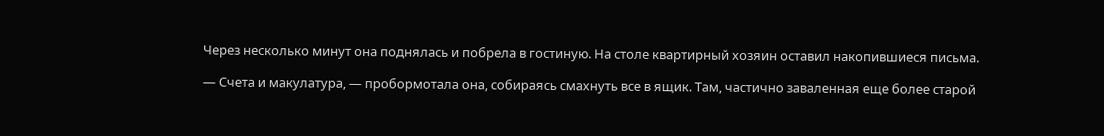Через несколько минут она поднялась и побрела в гостиную. На столе квартирный хозяин оставил накопившиеся письма.

— Счета и макулатура, — пробормотала она, собираясь смахнуть все в ящик. Там, частично заваленная еще более старой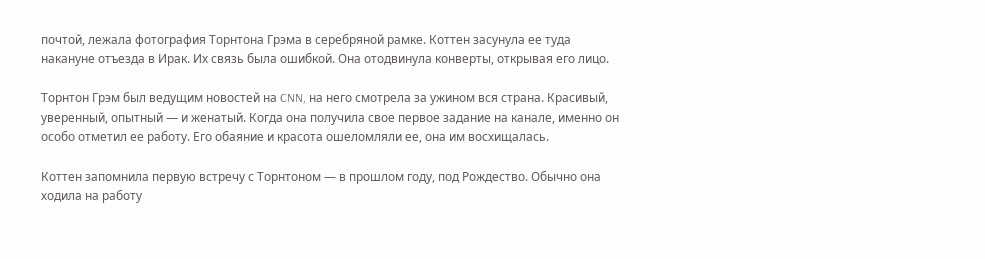почтой, лежала фотография Торнтона Грэма в серебряной рамке. Коттен засунула ее туда накануне отъезда в Ирак. Их связь была ошибкой. Она отодвинула конверты, открывая его лицо.

Торнтон Грэм был ведущим новостей на CNN, на него смотрела за ужином вся страна. Красивый, уверенный, опытный — и женатый. Когда она получила свое первое задание на канале, именно он особо отметил ее работу. Его обаяние и красота ошеломляли ее, она им восхищалась.

Коттен запомнила первую встречу с Торнтоном — в прошлом году, под Рождество. Обычно она ходила на работу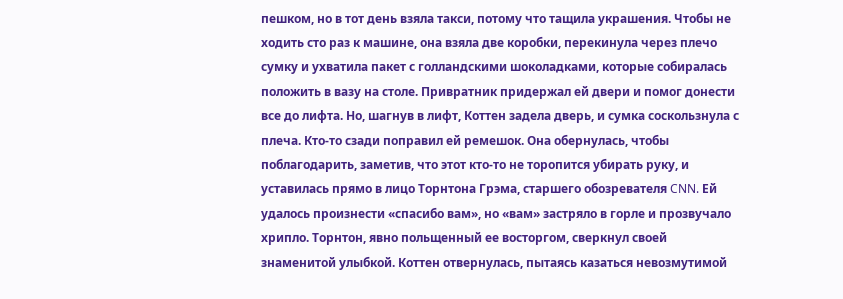пешком, но в тот день взяла такси, потому что тащила украшения. Чтобы не ходить сто раз к машине, она взяла две коробки, перекинула через плечо сумку и ухватила пакет с голландскими шоколадками, которые собиралась положить в вазу на столе. Привратник придержал ей двери и помог донести все до лифта. Но, шагнув в лифт, Коттен задела дверь, и сумка соскользнула с плеча. Кто-то сзади поправил ей ремешок. Она обернулась, чтобы поблагодарить, заметив, что этот кто-то не торопится убирать руку, и уставилась прямо в лицо Торнтона Грэма, старшего обозревателя CNN. Ей удалось произнести «спасибо вам», но «вам» застряло в горле и прозвучало хрипло. Торнтон, явно польщенный ее восторгом, сверкнул своей знаменитой улыбкой. Коттен отвернулась, пытаясь казаться невозмутимой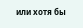или хотя бы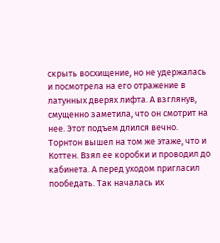скрыть восхищение, но не удержалась и посмотрела на его отражение в латунных дверях лифта. А взглянув, смущенно заметила, что он смотрит на нее. Этот подъем длился вечно. Торнтон вышел на том же этаже, что и Коттен. Взял ее коробки и проводил до кабинета. А перед уходом пригласил пообедать. Так началась их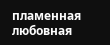пламенная любовная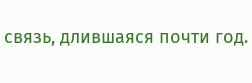связь, длившаяся почти год.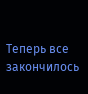Теперь все закончилось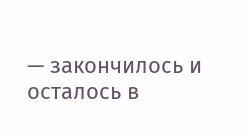— закончилось и осталось в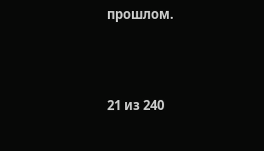прошлом.



21 из 240